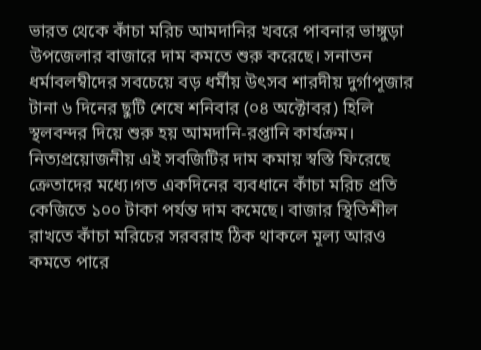ভারত থেকে কাঁচা মরিচ আমদানির খবরে পাবনার ভাঙ্গুড়া উপজেলার বাজারে দাম কমতে শুরু করেছে। সনাতন ধর্মাবলম্বীদের সবচেয়ে বড় ধর্মীয় উৎসব শারদীয় দুর্গাপূজার টানা ৬ দিনের ছুটি শেষে শনিবার (০৪ অক্টোবর) হিলি স্থলবন্দর দিয়ে শুরু হয় আমদানি-রপ্তানি কার্যক্রম। নিত্যপ্রয়োজনীয় এই সবজিটির দাম কমায় স্বস্তি ফিরেছে ক্রেতাদের মধ্যে।গত একদিনের ব্যবধানে কাঁচা মরিচ প্রতি কেজিতে ১০০ টাকা পর্যন্ত দাম কমেছে। বাজার স্থিতিশীল রাখতে কাঁচা মরিচের সরবরাহ ঠিক থাকলে মূল্য আরও কমতে পারে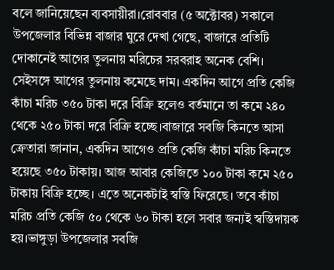বলে জানিয়েছেন ব্যবসায়ীরা।রোববার (৫ অক্টোবর) সকালে উপজেলার বিভিন্ন বাজার ঘুরে দেখা গেছে, বাজারে প্রতিটি দোকানেই আগের তুলনায় মরিচের সরবরাহ অনেক বেশি। সেইসঙ্গে আগের তুলনায় কমেছে দাম। একদিন আগে প্রতি কেজি কাঁচা মরিচ ৩৫০ টাকা দরে বিক্রি হলেও বর্তমানে তা কমে ২৪০ থেকে ২৫০ টাকা দরে বিক্রি হচ্ছে।বাজারে সবজি কিনতে আসা ক্রেতারা জানান, একদিন আগেও প্রতি কেজি কাঁচা মরিচ কিনতে হয়েছে ৩৫০ টাকায়। আজ আবার কেজিতে ১০০ টাকা কমে ২৫০ টাকায় বিক্রি হচ্ছে। এতে অনেকটাই স্বস্তি ফিরেছে। তবে কাঁচা মরিচ প্রতি কেজি ৫০ থেকে ৬০ টাকা হলে সবার জন্যই স্বস্তিদায়ক হয়।ভাঙ্গুড়া উপজেলার সবজি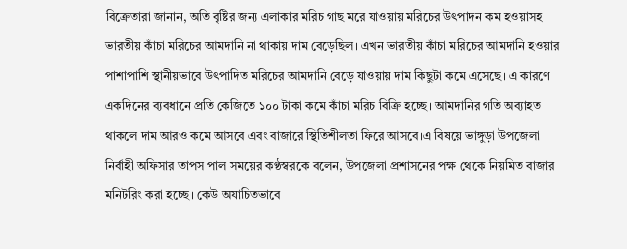বিক্রেতারা জানান, অতি বৃষ্টির জন্য এলাকার মরিচ গাছ মরে যাওয়ায় মরিচের উৎপাদন কম হওয়াসহ ভারতীয় কাঁচা মরিচের আমদানি না থাকায় দাম বেড়েছিল। এখন ভারতীয় কাঁচা মরিচের আমদানি হওয়ার পাশাপাশি স্থানীয়ভাবে উৎপাদিত মরিচের আমদানি বেড়ে যাওয়ায় দাম কিছুটা কমে এসেছে। এ কারণে একদিনের ব্যবধানে প্রতি কেজিতে ১০০ টাকা কমে কাঁচা মরিচ বিক্রি হচ্ছে। আমদানির গতি অব্যাহত থাকলে দাম আরও কমে আসবে এবং বাজারে স্থিতিশীলতা ফিরে আসবে।এ বিষয়ে ভাঙ্গুড়া উপজেলা নির্বাহী অফিসার তাপস পাল সময়ের কণ্ঠস্বরকে বলেন, উপজেলা প্রশাসনের পক্ষ থেকে নিয়মিত বাজার মনিটরিং করা হচ্ছে। কেউ অযাচিতভাবে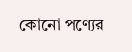কোনো পণ্যের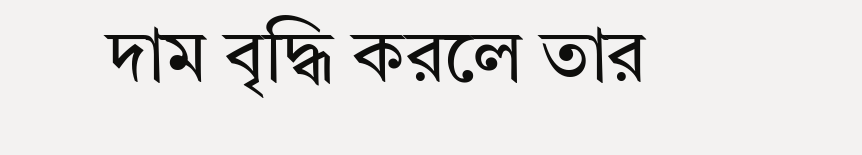দাম বৃদ্ধি করলে তার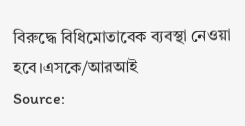বিরুদ্ধে বিধিমোতাবেক ব্যবস্থা নেওয়া হবে।এসকে/আরআই
Source: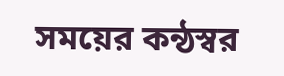সময়ের কন্ঠস্বর